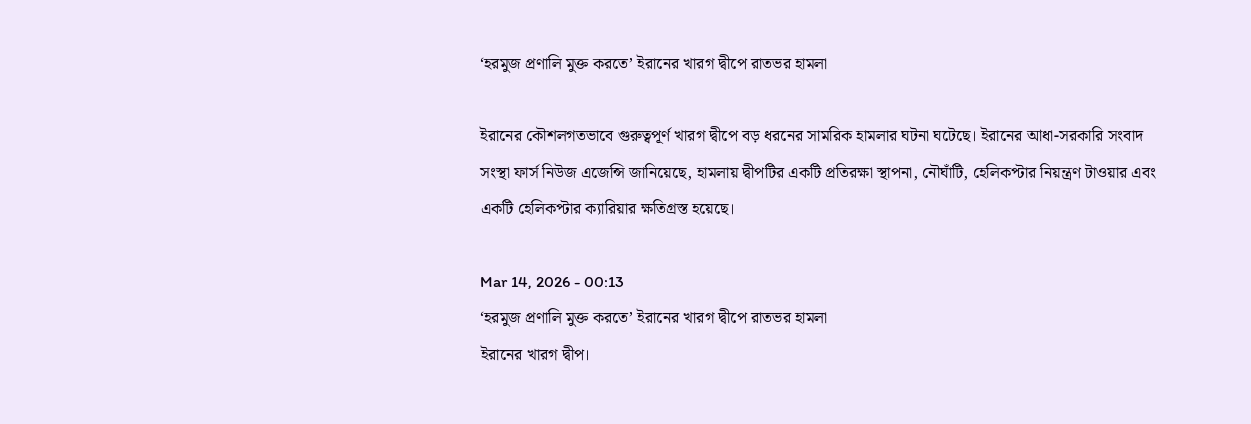‘হরমুজ প্রণালি মুক্ত করতে’ ইরানের খারগ দ্বীপে রাতভর হামলা

ইরানের কৌশলগতভাবে গুরুত্বপূর্ণ খারগ দ্বীপে বড় ধরনের সামরিক হামলার ঘটনা ঘটেছে। ইরানের আধা-সরকারি সংবাদ সংস্থা ফার্স নিউজ এজেন্সি জানিয়েছে, হামলায় দ্বীপটির একটি প্রতিরক্ষা স্থাপনা, নৌঘাঁটি, হেলিকপ্টার নিয়ন্ত্রণ টাওয়ার এবং একটি হেলিকপ্টার ক্যারিয়ার ক্ষতিগ্রস্ত হয়েছে।

Mar 14, 2026 - 00:13
‘হরমুজ প্রণালি মুক্ত করতে’ ইরানের খারগ দ্বীপে রাতভর হামলা
ইরানের খারগ দ্বীপ।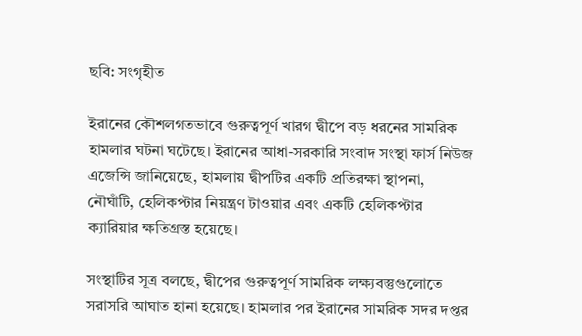ছবি: সংগৃহীত

ইরানের কৌশলগতভাবে গুরুত্বপূর্ণ খারগ দ্বীপে বড় ধরনের সামরিক হামলার ঘটনা ঘটেছে। ইরানের আধা-সরকারি সংবাদ সংস্থা ফার্স নিউজ এজেন্সি জানিয়েছে, হামলায় দ্বীপটির একটি প্রতিরক্ষা স্থাপনা, নৌঘাঁটি, হেলিকপ্টার নিয়ন্ত্রণ টাওয়ার এবং একটি হেলিকপ্টার ক্যারিয়ার ক্ষতিগ্রস্ত হয়েছে।

সংস্থাটির সূত্র বলছে, দ্বীপের গুরুত্বপূর্ণ সামরিক লক্ষ্যবস্তুগুলোতে সরাসরি আঘাত হানা হয়েছে। হামলার পর ইরানের সামরিক সদর দপ্তর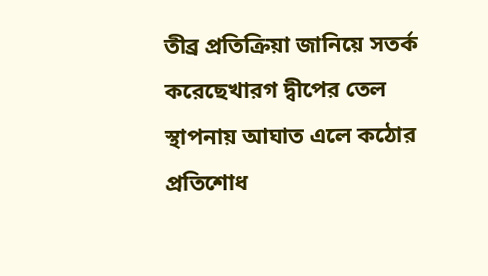তীব্র প্রতিক্রিয়া জানিয়ে সতর্ক করেছেখারগ দ্বীপের তেল স্থাপনায় আঘাত এলে কঠোর প্রতিশোধ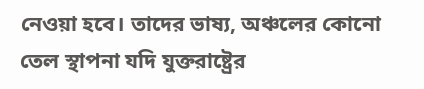নেওয়া হবে। তাদের ভাষ্য, অঞ্চলের কোনো তেল স্থাপনা যদি যুক্তরাষ্ট্রের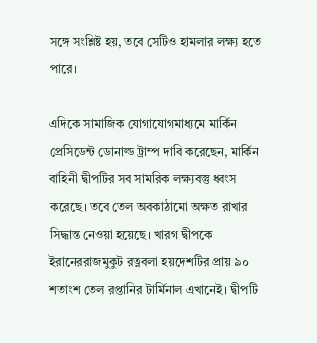সঙ্গে সংশ্লিষ্ট হয়, তবে সেটিও হামলার লক্ষ্য হতে পারে।

এদিকে সামাজিক যোগাযোগমাধ্যমে মার্কিন প্রেসিডেন্ট ডোনাল্ড ট্রাম্প দাবি করেছেন, মার্কিন বাহিনী দ্বীপটির সব সামরিক লক্ষ্যবস্তু ধ্বংস করেছে। তবে তেল অবকাঠামো অক্ষত রাখার সিদ্ধান্ত নেওয়া হয়েছে। খারগ দ্বীপকে ইরানেররাজমুকুট রত্নবলা হয়দেশটির প্রায় ৯০ শতাংশ তেল রপ্তানির টার্মিনাল এখানেই। দ্বীপটি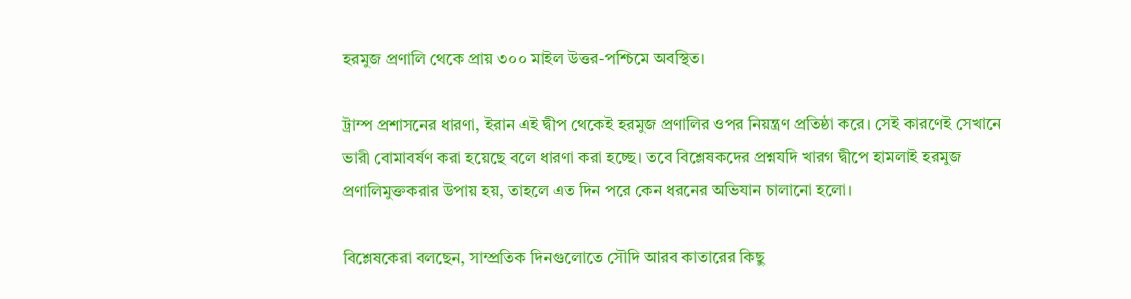হরমুজ প্রণালি থেকে প্রায় ৩০০ মাইল উত্তর-পশ্চিমে অবস্থিত।

ট্রাম্প প্রশাসনের ধারণা, ইরান এই দ্বীপ থেকেই হরমুজ প্রণালির ওপর নিয়ন্ত্রণ প্রতিষ্ঠা করে। সেই কারণেই সেখানে ভারী বোমাবর্ষণ করা হয়েছে বলে ধারণা করা হচ্ছে। তবে বিশ্লেষকদের প্রশ্নযদি খারগ দ্বীপে হামলাই হরমুজ প্রণালিমুক্তকরার উপায় হয়, তাহলে এত দিন পরে কেন ধরনের অভিযান চালানো হলো।

বিশ্লেষকেরা বলছেন, সাম্প্রতিক দিনগুলোতে সৌদি আরব কাতারের কিছু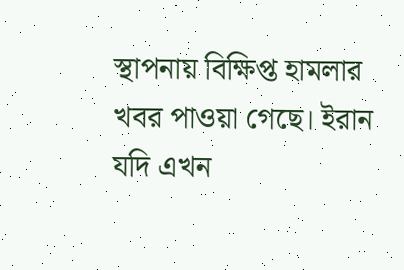স্থাপনায় বিক্ষিপ্ত হামলার খবর পাওয়া গেছে। ইরান যদি এখন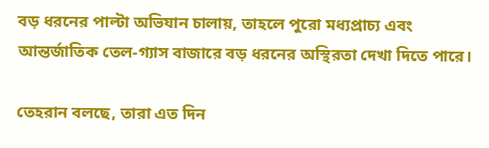বড় ধরনের পাল্টা অভিযান চালায়, তাহলে পুরো মধ্যপ্রাচ্য এবং আন্তর্জাতিক তেল-গ্যাস বাজারে বড় ধরনের অস্থিরতা দেখা দিতে পারে।

তেহরান বলছে, তারা এত দিন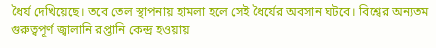ধৈর্য দেখিয়েছে। তবে তেল স্থাপনায় হামলা হলে সেই ধৈর্যের অবসান ঘটবে। বিশ্বের অন্যতম গুরুত্বপূর্ণ জ্বালানি রপ্তানি কেন্দ্র হওয়ায়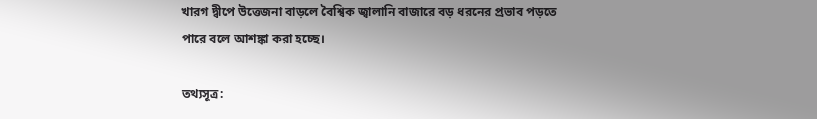খারগ দ্বীপে উত্তেজনা বাড়লে বৈশ্বিক জ্বালানি বাজারে বড় ধরনের প্রভাব পড়তে পারে বলে আশঙ্কা করা হচ্ছে।

তথ্যসূত্র: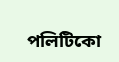পলিটিকো